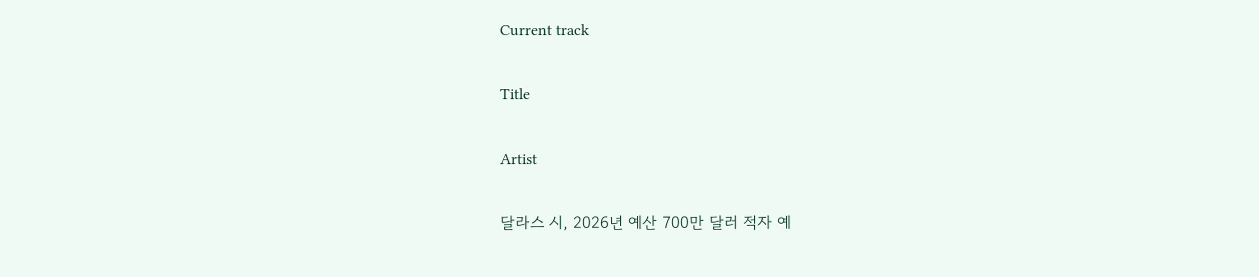Current track

Title

Artist

달라스 시, 2026년 예산 700만 달러 적자 예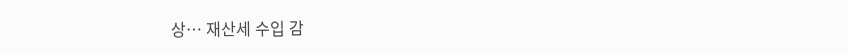상… 재산세 수입 감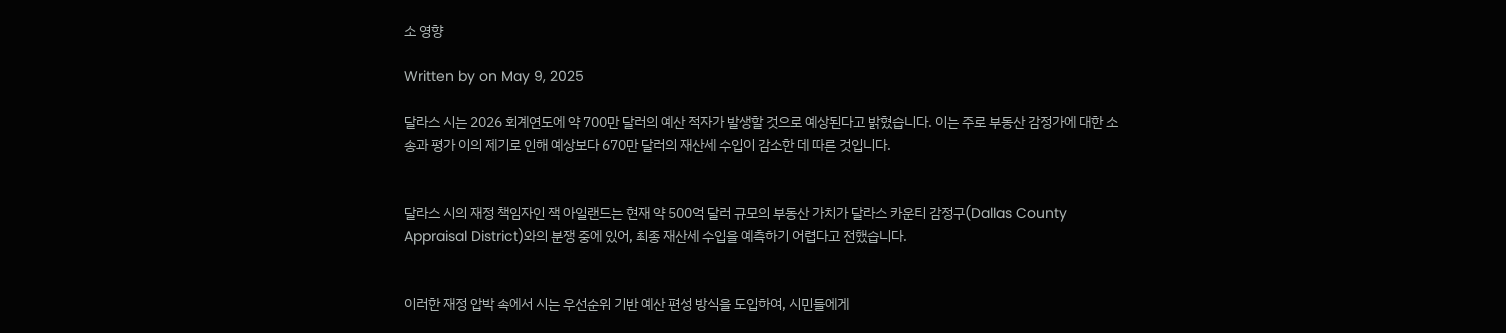소 영향

Written by on May 9, 2025

달라스 시는 2026 회계연도에 약 700만 달러의 예산 적자가 발생할 것으로 예상된다고 밝혔습니다. 이는 주로 부동산 감정가에 대한 소송과 평가 이의 제기로 인해 예상보다 670만 달러의 재산세 수입이 감소한 데 따른 것입니다.


달라스 시의 재정 책임자인 잭 아일랜드는 현재 약 500억 달러 규모의 부동산 가치가 달라스 카운티 감정구(Dallas County Appraisal District)와의 분쟁 중에 있어, 최종 재산세 수입을 예측하기 어렵다고 전했습니다.


이러한 재정 압박 속에서 시는 우선순위 기반 예산 편성 방식을 도입하여, 시민들에게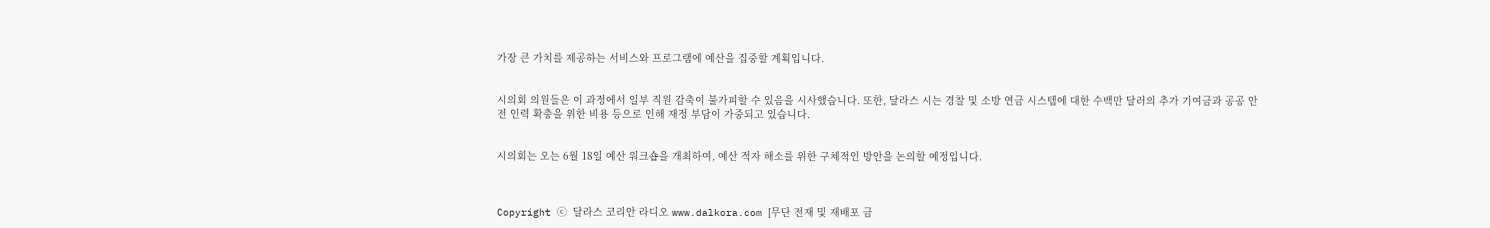가장 큰 가치를 제공하는 서비스와 프로그램에 예산을 집중할 계획입니다.


시의회 의원들은 이 과정에서 일부 직원 감축이 불가피할 수 있음을 시사했습니다. 또한, 달라스 시는 경찰 및 소방 연금 시스템에 대한 수백만 달러의 추가 기여금과 공공 안전 인력 확충을 위한 비용 등으로 인해 재정 부담이 가중되고 있습니다.


시의회는 오는 6월 18일 예산 워크숍을 개최하여, 예산 적자 해소를 위한 구체적인 방안을 논의할 예정입니다.



Copyright ⓒ 달라스 코리안 라디오 www.dalkora.com [무단 전재 및 재배포 금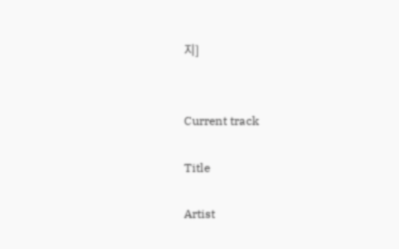지]


Current track

Title

Artist